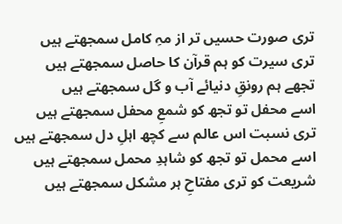تری صورت حسیں تر از مہِ کامل سمجھتے ہیں
تری سیرت کو ہم قرآن کا حاصل سمجھتے ہیں
تجھے ہم رونقِ دنیائے آب و گل سمجھتے ہیں
اسے محفل تو تجھ کو شمعِ محفل سمجھتے ہیں
تری نسبت اس عالم سے کچھ اہلِ دل سمجھتے ہیں
اسے محمل تو تجھ کو شاہدِ محمل سمجھتے ہیں
شریعت کو تری مفتاحِ ہر مشکل سمجھتے ہیں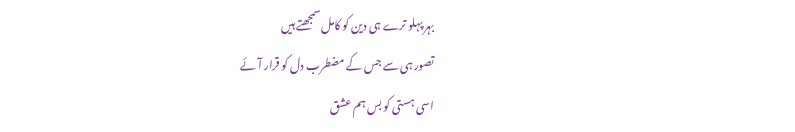بہر پہلو ترے ہی دین کو کامل سمجھتے ہیں
تصور ہی سے جس کے مضطرب دل کو قرار آئے
اسی ہستی کو بس ہم عشق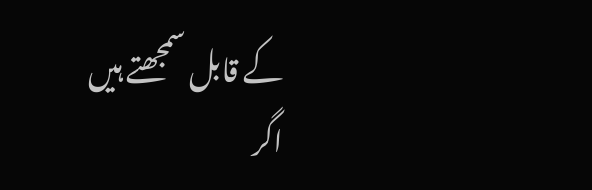کے قابل سمجھتے ہیں
اگر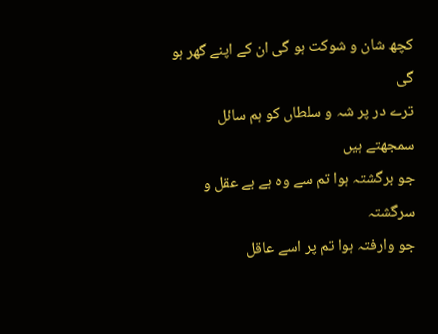کچھ شان و شوکت ہو گی ان کے اپنے گھر ہو گی
ترے در پر شہ و سلطاں کو ہم سائل سمجھتے ہیں
جو برگشتہ ہوا تم سے وہ ہے بے عقل و سرگشتہ
جو وارفتہ ہوا تم پر اسے عاقل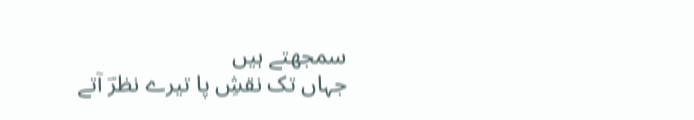سمجھتے ہیں
جہاں تک نقشِ پا تیرے نظرؔ آتے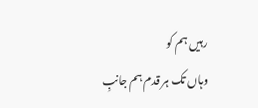رہیں ہم کو
وہاں تک ہر قدم ہم جانبِ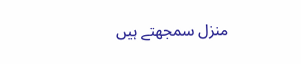منزل سمجھتے ہیں